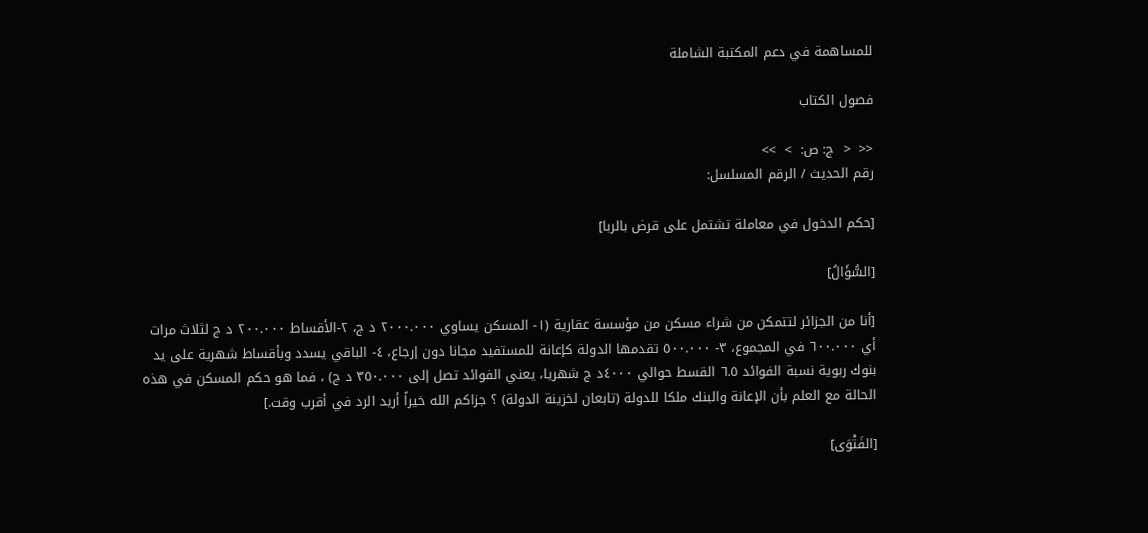للمساهمة في دعم المكتبة الشاملة

فصول الكتاب

<<  <  ج: ص:  >  >>
رقم الحديث / الرقم المسلسل:

[حكم الدخول في معاملة تشتمل على قرض بالربا]

[السُّؤَالُ]

[أنا من الجزائر لتتمكن من شراء مسكن من مؤسسة عقارية (١- المسكن يساوي ٢٠٠٠.٠٠٠ د ج، ٢-الأقساط ٢٠٠.٠٠٠ د ج لثلاث مرات أي ٦٠٠.٠٠٠ في المجموع، ٣- ٥٠٠.٠٠٠ تقدمها الدولة كإعانة للمستفيد مجانا دون إرجاع، ٤- الباقي يسدد وبأقساط شهرية على يد بنوك ربوية نسبة الفوائد ٦.٥ القسط حوالي ٤٠٠٠د ج شهريا، يعني الفوائد تصل إلى ٣٥٠.٠٠٠ د ج) ، فما هو حكم المسكن في هذه الحالة مع العلم بأن الإعانة والبنك ملكا للدولة (تابعان لخزينة الدولة) ؟ جزاكم الله خيراً أريد الرد في أقرب وقت.]

[الفَتْوَى]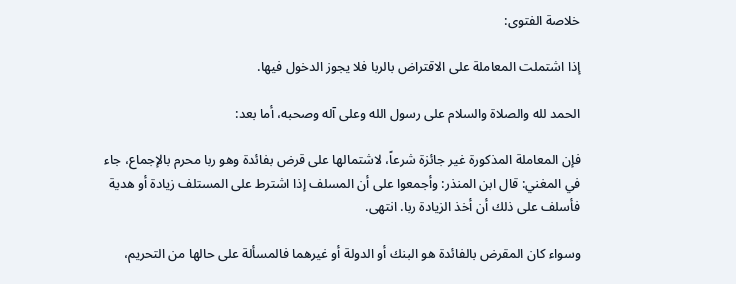خلاصة الفتوى:

إذا اشتملت المعاملة على الاقتراض بالربا فلا يجوز الدخول فيها.

الحمد لله والصلاة والسلام على رسول الله وعلى آله وصحبه، أما بعد:

فإن المعاملة المذكورة غير جائزة شرعاً، لاشتمالها على قرض بفائدة وهو ربا محرم بالإجماع، جاء في المغني: قال ابن المنذر: وأجمعوا على أن المسلف إذا اشترط على المستلف زيادة أو هدية فأسلف على ذلك أن أخذ الزيادة ربا. انتهى.

وسواء كان المقرض بالفائدة هو البنك أو الدولة أو غيرهما فالمسألة على حالها من التحريم،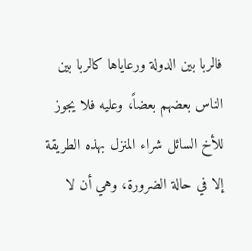فالربا بين الدولة ورعاياها كالربا بين الناس بعضهم بعضاً، وعليه فلا يجوز للأخ السائل شراء المنزل بهذه الطريقة إلا في حالة الضرورة، وهي أن لا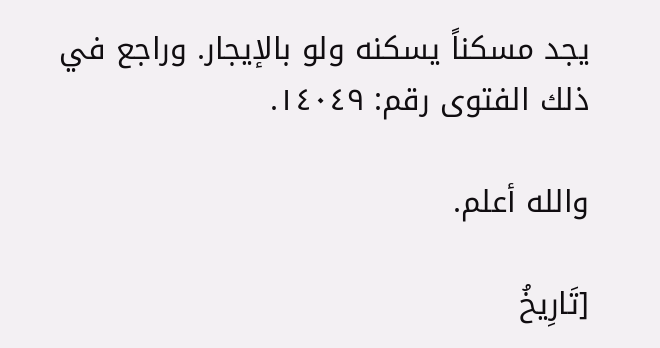يجد مسكناً يسكنه ولو بالإيجار. وراجع في ذلك الفتوى رقم: ١٤٠٤٩.

والله أعلم.

[تَارِيخُ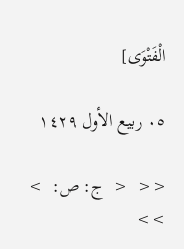الْفَتْوَى]

٠٥ ربيع الأول ١٤٢٩

<<  <  ج: ص:  >  >>